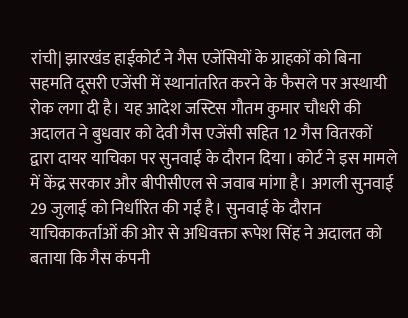रांची| झारखंड हाईकोर्ट ने गैस एजेंसियों के ग्राहकों को बिना सहमति दूसरी एजेंसी में स्थानांतरित करने के फैसले पर अस्थायी रोक लगा दी है। यह आदेश जस्टिस गौतम कुमार चौधरी की अदालत ने बुधवार को देवी गैस एजेंसी सहित 12 गैस वितरकों द्वारा दायर याचिका पर सुनवाई के दौरान दिया। कोर्ट ने इस मामले में केंद्र सरकार और बीपीसीएल से जवाब मांगा है। अगली सुनवाई 29 जुलाई को निर्धारित की गई है। सुनवाई के दौरान याचिकाकर्ताओं की ओर से अधिवक्ता रूपेश सिंह ने अदालत को बताया कि गैस कंपनी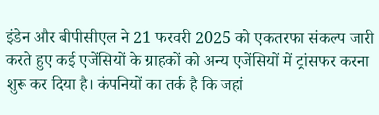इंडेन और बीपीसीएल ने 21 फरवरी 2025 को एकतरफा संकल्प जारी करते हुए कई एजेंसियों के ग्राहकों को अन्य एजेंसियों में ट्रांसफर करना शुरू कर दिया है। कंपनियों का तर्क है कि जहां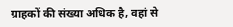ग्राहकों की संख्या अधिक है, वहां से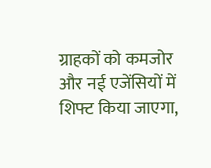ग्राहकों को कमजोर और नई एजेंसियों में शिफ्ट किया जाएगा,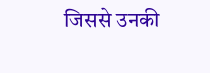जिससे उनकी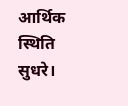आर्थिक स्थिति सुधरे।